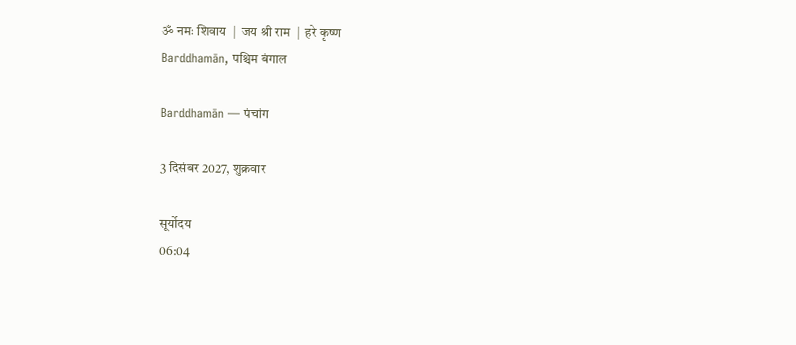ॐ नमः शिवाय  |  जय श्री राम  |  हरे कृष्ण
Barddhamān, पश्चिम बंगाल

Barddhamān — पंचांग

3 दिसंबर 2027, शुक्रवार

सूर्योदय
06:04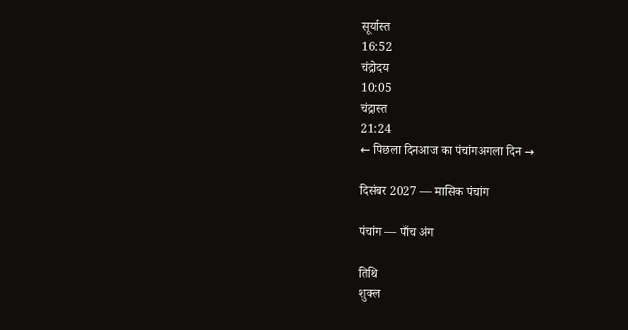सूर्यास्त
16:52
चंद्रोदय
10:05
चंद्रास्त
21:24
← पिछला दिनआज का पंचांगअगला दिन →

दिसंबर 2027 — मासिक पंचांग

पंचांग — पाँच अंग

तिथि
शुक्ल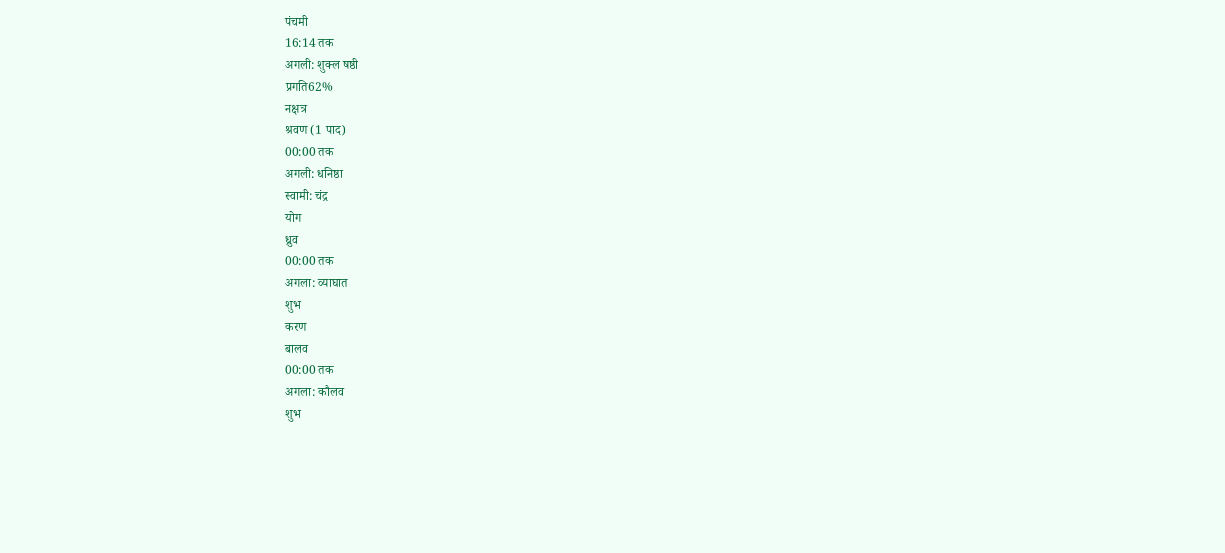पंचमी
16:14 तक
अगली: शुक्ल षष्ठी
प्रगति62%
नक्षत्र
श्रवण (1 पाद)
00:00 तक
अगली: धनिष्ठा
स्वामी: चंद्र
योग
ध्रुव
00:00 तक
अगला: व्याघात
शुभ
करण
बालव
00:00 तक
अगला: कौलव
शुभ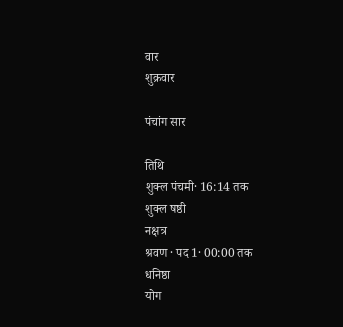वार
शुक्रवार

पंचांग सार

तिथि
शुक्ल पंचमी· 16:14 तक
शुक्ल षष्ठी
नक्षत्र
श्रवण · पद 1· 00:00 तक
धनिष्ठा
योग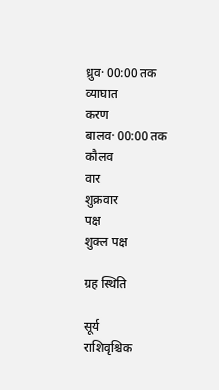ध्रुव· 00:00 तक
व्याघात
करण
बालव· 00:00 तक
कौलव
वार
शुक्रवार
पक्ष
शुक्ल पक्ष

ग्रह स्थिति

सूर्य
राशिवृश्चिक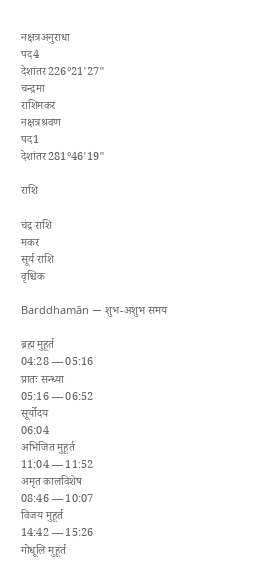नक्षत्रअनुराधा
पद4
देशांतर226°21'27"
चन्द्रमा
राशिमकर
नक्षत्रश्रवण
पद1
देशांतर281°46'19"

राशि

चंद्र राशि
मकर
सूर्य राशि
वृश्चिक

Barddhamān — शुभ-अशुभ समय

ब्रह्म मुहूर्त
04:28 — 05:16
प्रातः सन्ध्या
05:16 — 06:52
सूर्योदय
06:04
अभिजित मुहूर्त
11:04 — 11:52
अमृत कालविशेष
08:46 — 10:07
विजय मुहूर्त
14:42 — 15:26
गोधूलि मुहूर्त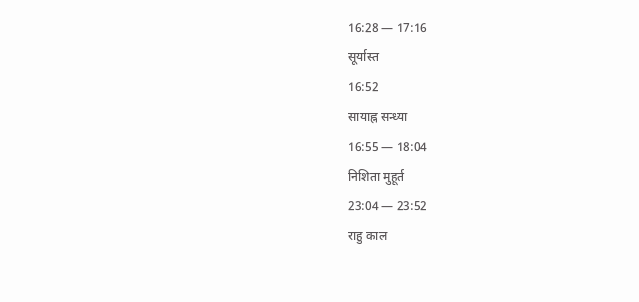16:28 — 17:16
सूर्यास्त
16:52
सायाह्न सन्ध्या
16:55 — 18:04
निशिता मुहूर्त
23:04 — 23:52
राहु काल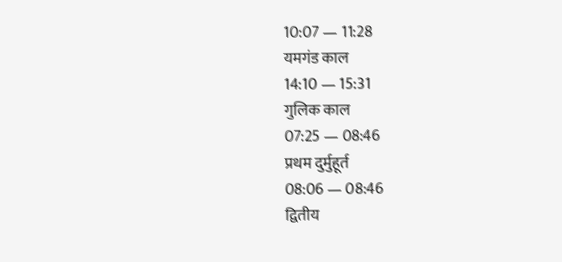10:07 — 11:28
यमगंड काल
14:10 — 15:31
गुलिक काल
07:25 — 08:46
प्रथम दुर्मुहूर्त
08:06 — 08:46
द्वितीय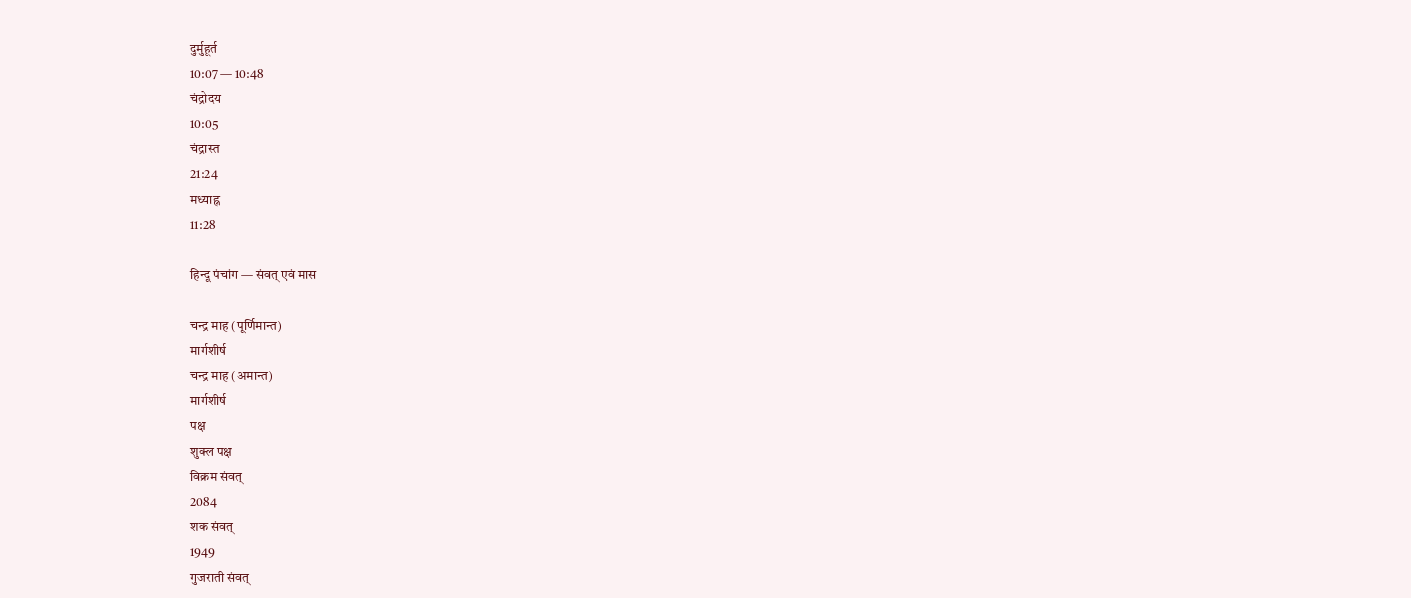दुर्मुहूर्त
10:07 — 10:48
चंद्रोदय
10:05
चंद्रास्त
21:24
मध्याह्न
11:28

हिन्दू पंचांग — संवत् एवं मास

चन्द्र माह (पूर्णिमान्त)
मार्गशीर्ष
चन्द्र माह (अमान्त)
मार्गशीर्ष
पक्ष
शुक्ल पक्ष
विक्रम संवत्
2084
शक संवत्
1949
गुजराती संवत्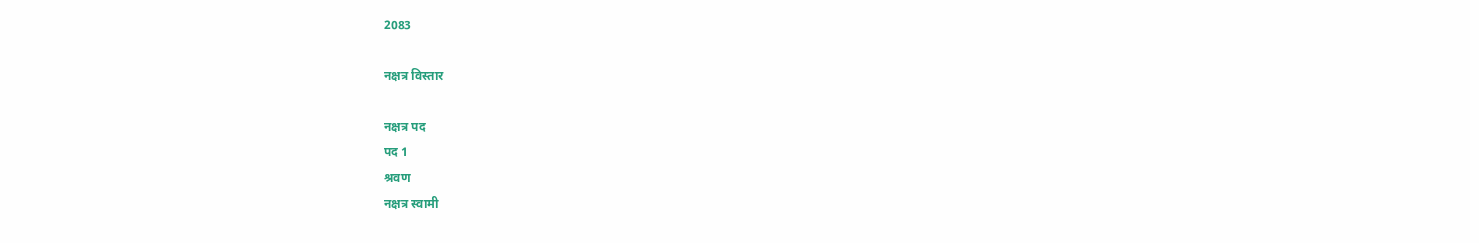2083

नक्षत्र विस्तार

नक्षत्र पद
पद 1
श्रवण
नक्षत्र स्वामी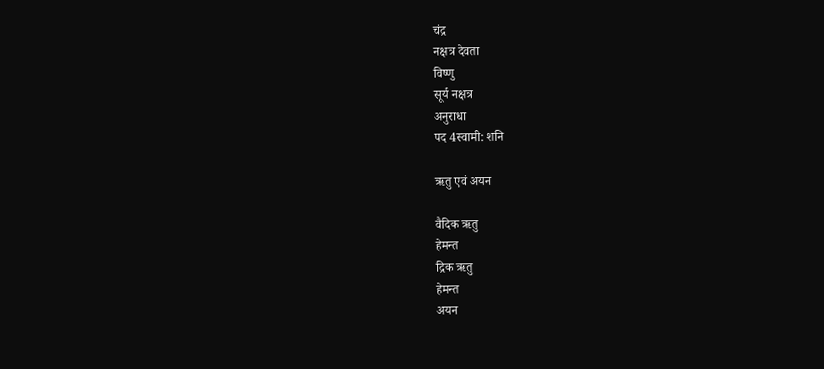चंद्र
नक्षत्र देवता
विष्णु
सूर्य नक्षत्र
अनुराधा
पद 4स्वामी: शनि

ऋतु एवं अयन

वैदिक ऋतु
हेमन्त
द्रिक ऋतु
हेमन्त
अयन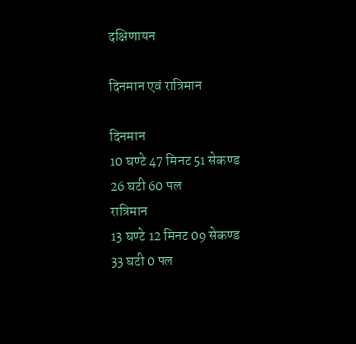दक्षिणायन

दिनमान एवं रात्रिमान

दिनमान
10 घण्टे 47 मिनट 51 सेकण्ड
26 घटी 60 पल
रात्रिमान
13 घण्टे 12 मिनट 09 सेकण्ड
33 घटी 0 पल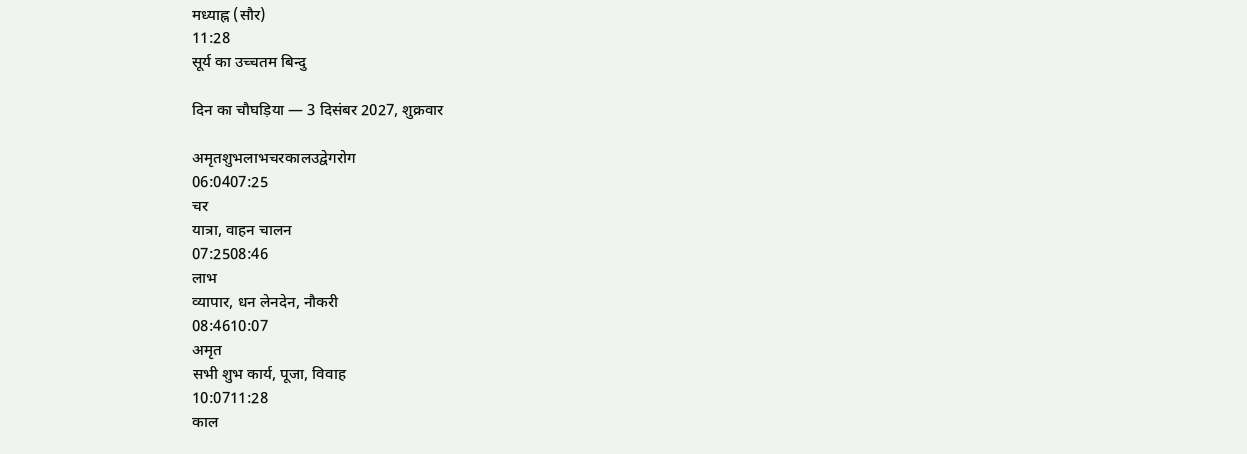मध्याह्न (सौर)
11:28
सूर्य का उच्चतम बिन्दु

दिन का चौघड़िया — 3 दिसंबर 2027, शुक्रवार

अमृतशुभलाभचरकालउद्वेगरोग
06:0407:25
चर
यात्रा, वाहन चालन
07:2508:46
लाभ
व्यापार, धन लेनदेन, नौकरी
08:4610:07
अमृत
सभी शुभ कार्य, पूजा, विवाह
10:0711:28
काल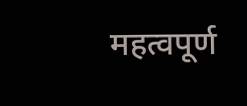महत्वपूर्ण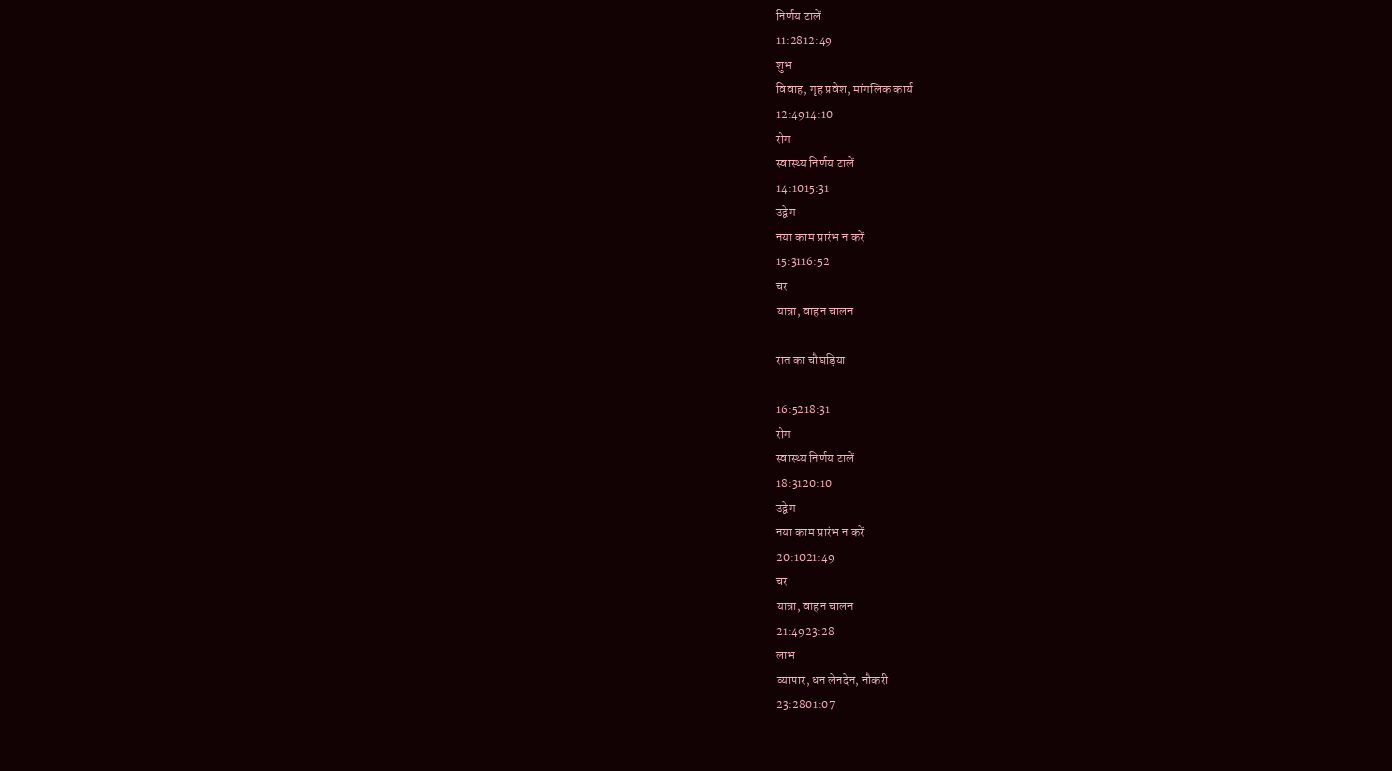निर्णय टालें
11:2812:49
शुभ
विवाह, गृह प्रवेश, मांगलिक कार्य
12:4914:10
रोग
स्वास्थ्य निर्णय टालें
14:1015:31
उद्वेग
नया काम प्रारंभ न करें
15:3116:52
चर
यात्रा, वाहन चालन

रात का चौघड़िया

16:5218:31
रोग
स्वास्थ्य निर्णय टालें
18:3120:10
उद्वेग
नया काम प्रारंभ न करें
20:1021:49
चर
यात्रा, वाहन चालन
21:4923:28
लाभ
व्यापार, धन लेनदेन, नौकरी
23:2801:07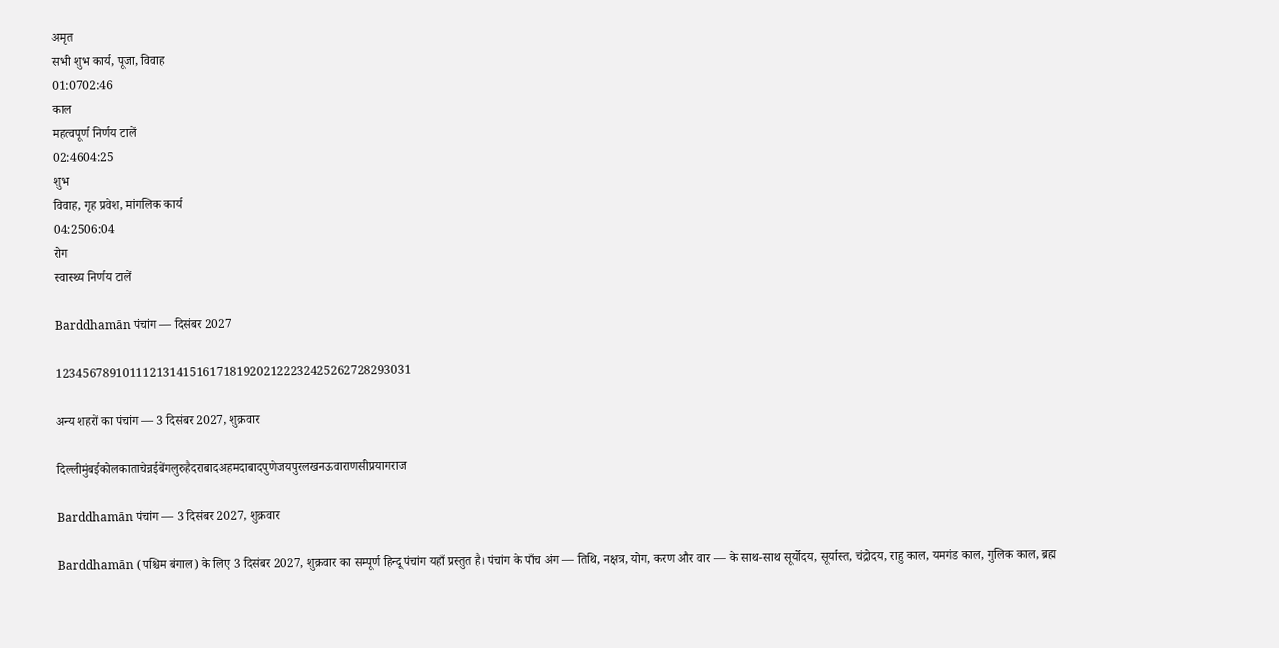अमृत
सभी शुभ कार्य, पूजा, विवाह
01:0702:46
काल
महत्वपूर्ण निर्णय टालें
02:4604:25
शुभ
विवाह, गृह प्रवेश, मांगलिक कार्य
04:2506:04
रोग
स्वास्थ्य निर्णय टालें

Barddhamān पंचांग — दिसंबर 2027

12345678910111213141516171819202122232425262728293031

अन्य शहरों का पंचांग — 3 दिसंबर 2027, शुक्रवार

दिल्लीमुंबईकोलकाताचेन्नईबेंगलुरुहैदराबादअहमदाबादपुणेजयपुरलखनऊवाराणसीप्रयागराज

Barddhamān पंचांग — 3 दिसंबर 2027, शुक्रवार

Barddhamān (पश्चिम बंगाल) के लिए 3 दिसंबर 2027, शुक्रवार का सम्पूर्ण हिन्दू पंचांग यहाँ प्रस्तुत है। पंचांग के पाँच अंग — तिथि, नक्षत्र, योग, करण और वार — के साथ-साथ सूर्योदय, सूर्यास्त, चंद्रोदय, राहु काल, यमगंड काल, गुलिक काल, ब्रह्म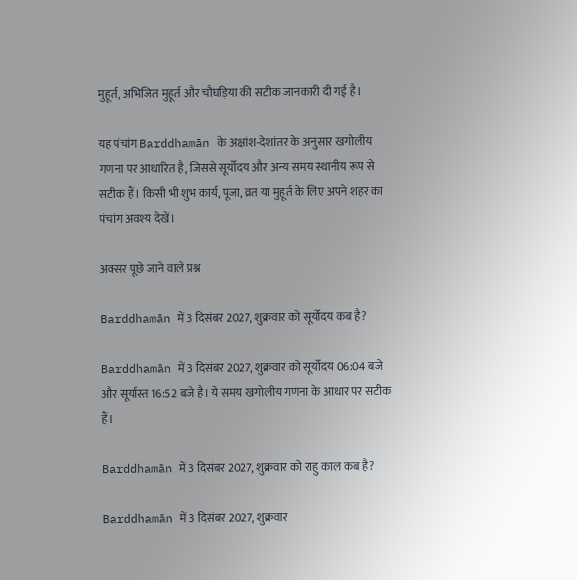मुहूर्त, अभिजित मुहूर्त और चौघड़िया की सटीक जानकारी दी गई है।

यह पंचांग Barddhamān के अक्षांश-देशांतर के अनुसार खगोलीय गणना पर आधारित है, जिससे सूर्योदय और अन्य समय स्थानीय रूप से सटीक हैं। किसी भी शुभ कार्य, पूजा, व्रत या मुहूर्त के लिए अपने शहर का पंचांग अवश्य देखें।

अक्सर पूछे जाने वाले प्रश्न

Barddhamān में 3 दिसंबर 2027, शुक्रवार को सूर्योदय कब है?

Barddhamān में 3 दिसंबर 2027, शुक्रवार को सूर्योदय 06:04 बजे और सूर्यास्त 16:52 बजे है। ये समय खगोलीय गणना के आधार पर सटीक हैं।

Barddhamān में 3 दिसंबर 2027, शुक्रवार को राहु काल कब है?

Barddhamān में 3 दिसंबर 2027, शुक्रवार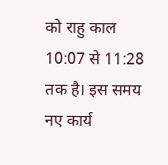को राहु काल 10:07 से 11:28 तक है। इस समय नए कार्य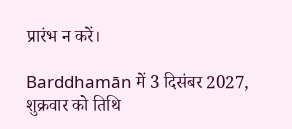प्रारंभ न करें।

Barddhamān में 3 दिसंबर 2027, शुक्रवार को तिथि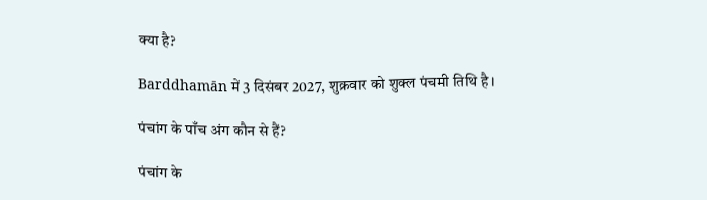क्या है?

Barddhamān में 3 दिसंबर 2027, शुक्रवार को शुक्ल पंचमी तिथि है।

पंचांग के पाँच अंग कौन से हैं?

पंचांग के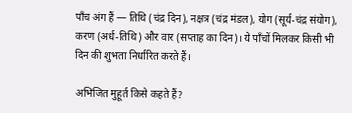पाँच अंग हैं — तिथि (चंद्र दिन), नक्षत्र (चंद्र मंडल), योग (सूर्य-चंद्र संयोग), करण (अर्ध-तिथि) और वार (सप्ताह का दिन)। ये पाँचों मिलकर किसी भी दिन की शुभता निर्धारित करते हैं।

अभिजित मुहूर्त किसे कहते हैं?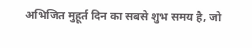अभिजित मुहूर्त दिन का सबसे शुभ समय है, जो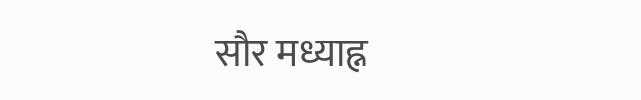सौर मध्याह्न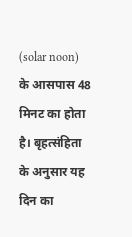(solar noon) के आसपास 48 मिनट का होता है। बृहत्संहिता के अनुसार यह दिन का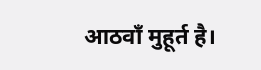आठवाँ मुहूर्त है।